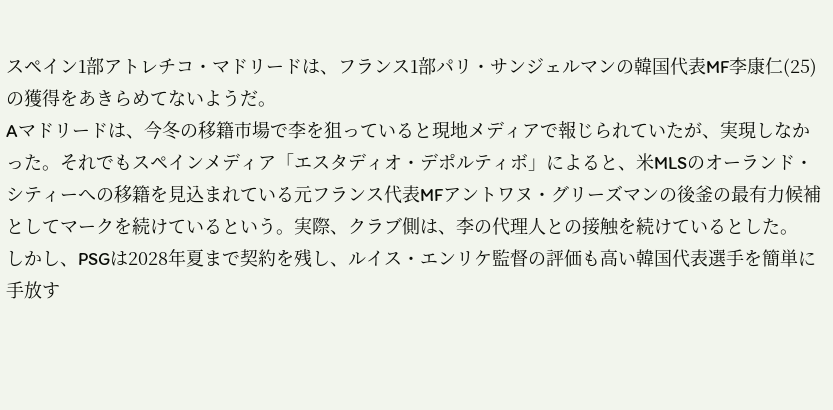スペイン1部アトレチコ・マドリードは、フランス1部パリ・サンジェルマンの韓国代表MF李康仁(25)の獲得をあきらめてないようだ。
Aマドリードは、今冬の移籍市場で李を狙っていると現地メディアで報じられていたが、実現しなかった。それでもスペインメディア「エスタディオ・デポルティボ」によると、米MLSのオーランド・シティーへの移籍を見込まれている元フランス代表MFアントワヌ・グリーズマンの後釜の最有力候補としてマークを続けているという。実際、クラブ側は、李の代理人との接触を続けているとした。
しかし、PSGは2028年夏まで契約を残し、ルイス・エンリケ監督の評価も高い韓国代表選手を簡単に手放す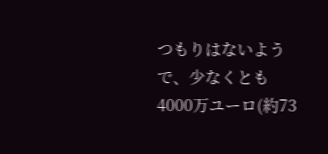つもりはないようで、少なくとも4000万ユーロ(約73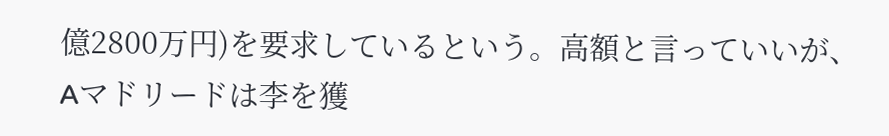億2800万円)を要求しているという。高額と言っていいが、Aマドリードは李を獲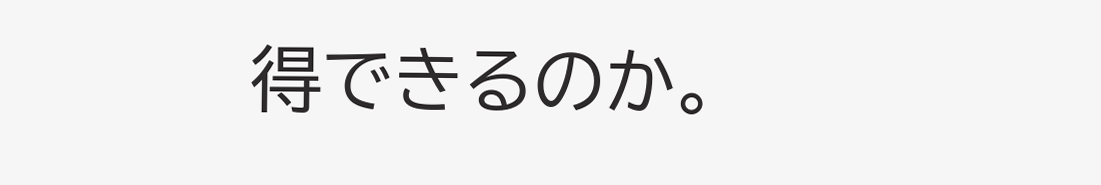得できるのか。